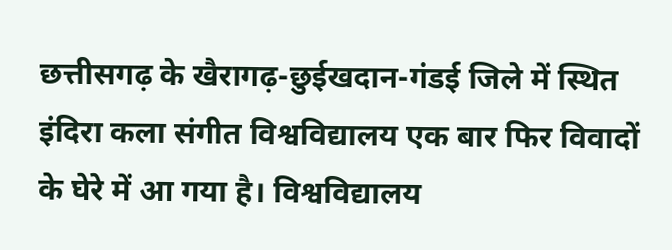छत्तीसगढ़ के खैरागढ़-छुईखदान-गंडई जिले में स्थित इंदिरा कला संगीत विश्वविद्यालय एक बार फिर विवादों के घेरे में आ गया है। विश्वविद्यालय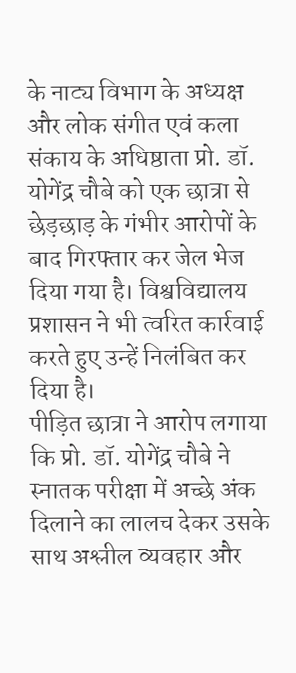के नाट्य विभाग के अध्यक्ष और लोक संगीत एवं कला संकाय के अधिष्ठाता प्रो. डॉ. योगेंद्र चौबे को एक छात्रा से छेड़छाड़ के गंभीर आरोपों के बाद गिरफ्तार कर जेल भेज दिया गया है। विश्वविद्यालय प्रशासन ने भी त्वरित कार्रवाई करते हुए उन्हें निलंबित कर दिया है।
पीड़ित छात्रा ने आरोप लगाया कि प्रो. डॉ. योगेंद्र चौबे ने स्नातक परीक्षा में अच्छे अंक दिलाने का लालच देकर उसके साथ अश्लील व्यवहार और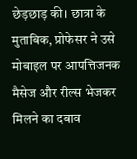छेड़छाड़ की। छात्रा के मुताबिक, प्रोफेसर ने उसे मोबाइल पर आपत्तिजनक मैसेज और रील्स भेजकर मिलने का दबाव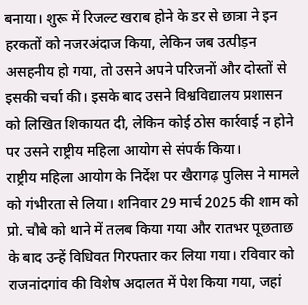बनाया। शुरू में रिजल्ट खराब होने के डर से छात्रा ने इन हरकतों को नजरअंदाज किया, लेकिन जब उत्पीड़न असहनीय हो गया, तो उसने अपने परिजनों और दोस्तों से इसकी चर्चा की। इसके बाद उसने विश्वविद्यालय प्रशासन को लिखित शिकायत दी, लेकिन कोई ठोस कार्रवाई न होने पर उसने राष्ट्रीय महिला आयोग से संपर्क किया।
राष्ट्रीय महिला आयोग के निर्देश पर खैरागढ़ पुलिस ने मामले को गंभीरता से लिया। शनिवार 29 मार्च 2025 की शाम को प्रो. चौबे को थाने में तलब किया गया और रातभर पूछताछ के बाद उन्हें विधिवत गिरफ्तार कर लिया गया। रविवार को राजनांदगांव की विशेष अदालत में पेश किया गया, जहां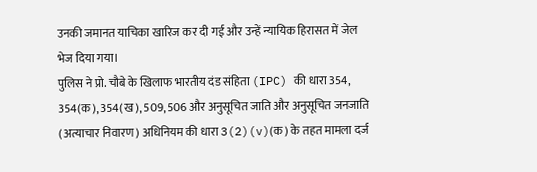उनकी जमानत याचिका खारिज कर दी गई और उन्हें न्यायिक हिरासत में जेल भेज दिया गया।
पुलिस ने प्रो. चौबे के खिलाफ भारतीय दंड संहिता (IPC) की धारा 354, 354(क), 354(ख), 509, 506 और अनुसूचित जाति और अनुसूचित जनजाति (अत्याचार निवारण) अधिनियम की धारा 3(2)(v)(क) के तहत मामला दर्ज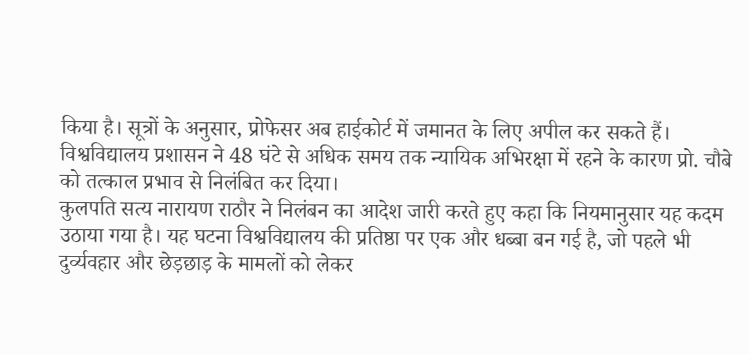किया है। सूत्रों के अनुसार, प्रोफेसर अब हाईकोर्ट में जमानत के लिए अपील कर सकते हैं। विश्वविद्यालय प्रशासन ने 48 घंटे से अधिक समय तक न्यायिक अभिरक्षा में रहने के कारण प्रो. चौबे को तत्काल प्रभाव से निलंबित कर दिया।
कुलपति सत्य नारायण राठौर ने निलंबन का आदेश जारी करते हुए कहा कि नियमानुसार यह कदम उठाया गया है। यह घटना विश्वविद्यालय की प्रतिष्ठा पर एक और धब्बा बन गई है, जो पहले भी दुर्व्यवहार और छेड़छाड़ के मामलों को लेकर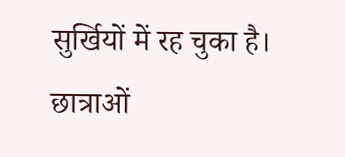सुर्खियों में रह चुका है। छात्राओं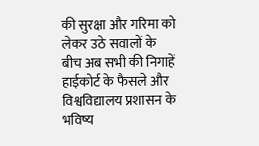की सुरक्षा और गरिमा को लेकर उठे सवालों के बीच अब सभी की निगाहें हाईकोर्ट के फैसले और विश्वविद्यालय प्रशासन के भविष्य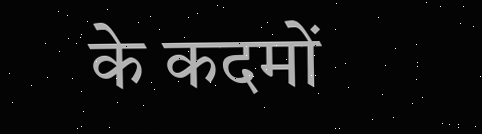के कदमों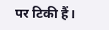पर टिकी हैं।